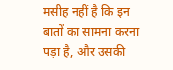मसीह नहीं है कि इन बातों का सामना करना पड़ा है, और उसकी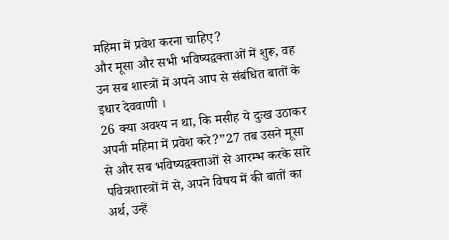महिमा में प्रवेश करना चाहिए?
और मूसा और सभी भविष्यद्वक्ताओं में शुरू, वह उन सब शास्त्रों में अपने आप से संबंधित बातों के इधार देववाणी ।
26 क्या अवश्य न था, कि मसीह ये दुःख उठाकर अपनी महिमा में प्रवेश करे?”27 तब उसने मूसा से और सब भविष्यद्वक्ताओं से आरम्भ करके सारे पवित्रशास्त्रों में से, अपने विषय में की बातों का अर्थ, उन्हें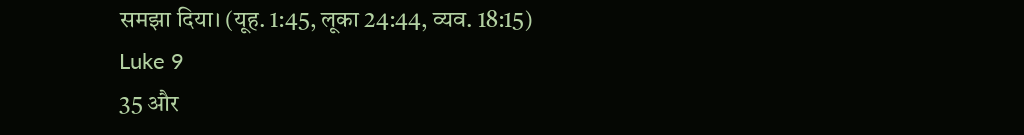समझा दिया। (यूह. 1:45, लूका 24:44, व्यव. 18:15)
Luke 9
35 और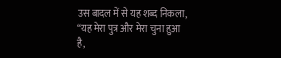उस बादल में से यह शब्द निकला, “यह मेरा पुत्र और मेरा चुना हुआ है,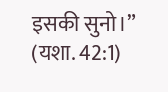इसकी सुनो।” (यशा. 42:1)